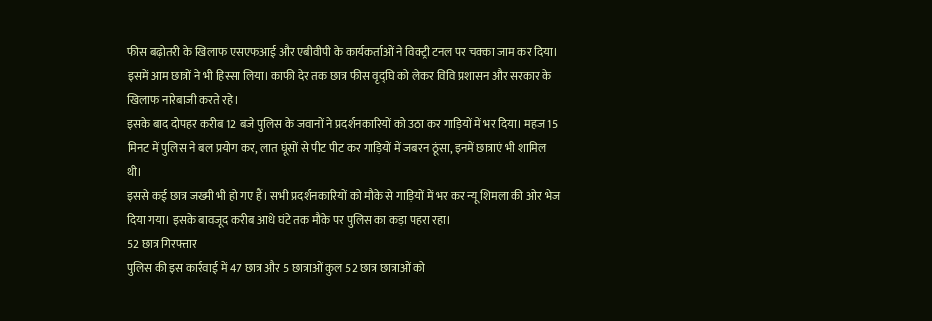फीस बढ़ोतरी के खिलाफ एसएफआई और एबीवीपी के कार्यकर्ताओं ने विक्ट्री टनल पर चक्का जाम कर दिया। इसमें आम छात्रों ने भी हिस्सा लिया। काफी देर तक छात्र फीस वृद्घि को लेकर विवि प्रशासन और सरकार के खिलाफ नारेबाजी करते रहे।
इसके बाद दोपहर करीब 12 बजे पुलिस के जवानों ने प्रदर्शनकारियों को उठा कर गाड़ियों में भर दिया। महज 15 मिनट में पुलिस ने बल प्रयोग कर, लात घूंसों से पीट पीट कर गाड़ियों में जबरन ठूंसा, इनमें छात्राएं भी शामिल थी।
इससे कई छात्र जख्मी भी हो गए हैं। सभी प्रदर्शनकारियों को मौके से गाड़ियों में भर कर न्यू शिमला की ओर भेज दिया गया। इसके बावजूद करीब आधे घंटे तक मौके पर पुलिस का कड़ा पहरा रहा।
52 छात्र गिरफ्तार
पुलिस की इस कार्रवाई में 47 छात्र और 5 छात्राओं कुल 52 छात्र छात्राओं को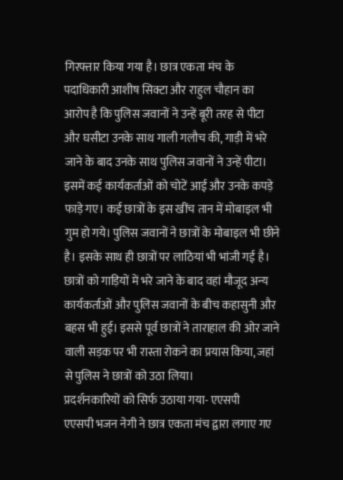गिरफ्तार किया गया है। छात्र एकता मंच के पदाधिकारी आशीष सिक्टा और राहुल चौहान का आरोप है कि पुलिस जवानों ने उन्हें बूरी तरह से पीटा और घसीटा उनके साथ गाली गलौच की, गाड़ी में भरे जाने के बाद उनके साथ पुलिस जवानों ने उन्हें पीटा।
इसमें कई कार्यकर्ताओं को चोटें आई और उनके कपड़े फाड़े गए। कई छात्रों के इस खींच तान में मोबाइल भी गुम हो गये। पुलिस जवानों ने छात्रों के मोबाइल भी छीने है। इसके साथ ही छात्रों पर लाठियां भी भांजी गई है।
छात्रों को गाड़ियों में भरे जाने के बाद वहां मौजूद अन्य कार्यकर्ताओं और पुलिस जवानों के बीच कहासुनी और बहस भी हुई। इससे पूर्व छात्रों ने ताराहाल की ओर जाने वाली सड़क पर भी रास्ता रोकने का प्रयास किया, जहां से पुलिस ने छात्रों को उठा लिया।
प्रदर्शनकारियों को सिर्फ उठाया गया- एएसपी
एएसपी भजन नेगी ने छात्र एकता मंच द्वारा लगाए गए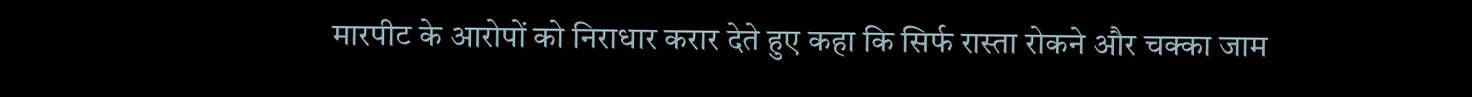मारपीट के आरोपों को निराधार करार देते हुए कहा कि सिर्फ रास्ता रोकने और चक्का जाम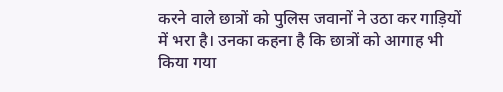करने वाले छात्रों को पुलिस जवानों ने उठा कर गाड़ियों में भरा है। उनका कहना है कि छात्रों को आगाह भी किया गया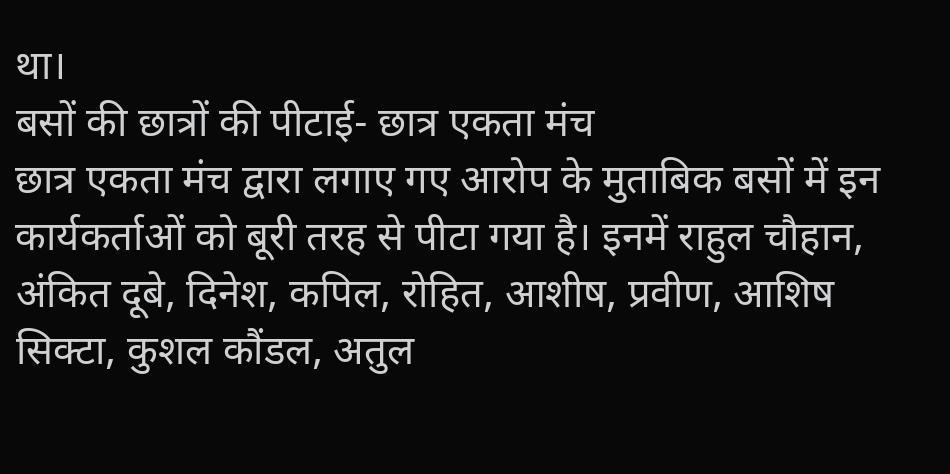था।
बसों की छात्रों की पीटाई- छात्र एकता मंच
छात्र एकता मंच द्वारा लगाए गए आरोप के मुताबिक बसों में इन कार्यकर्ताओं को बूरी तरह से पीटा गया है। इनमें राहुल चौहान, अंकित दूबे, दिनेश, कपिल, रोहित, आशीष, प्रवीण, आशिष सिक्टा, कुशल कौंडल, अतुल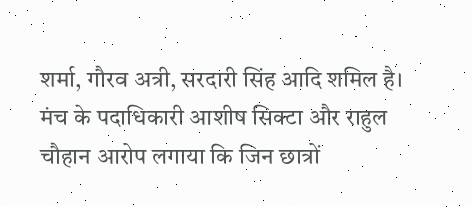शर्मा, गौरव अत्री, सरदारी सिंह आदि शमिल है।
मंच के पदाधिकारी आशीष सिक्टा और राहुल चौहान आरोप लगाया कि जिन छात्रों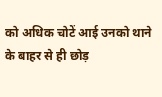को अधिक चोटें आई उनको थाने के बाहर से ही छोड़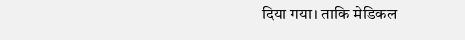दिया गया। ताकि मेडिकल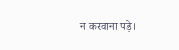न करवाना पड़े।